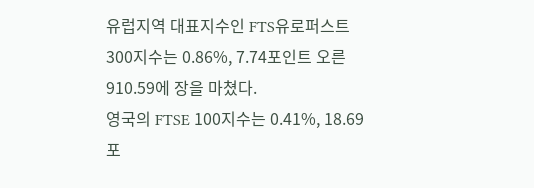유럽지역 대표지수인 FTS유로퍼스트 300지수는 0.86%, 7.74포인트 오른 910.59에 장을 마쳤다.
영국의 FTSE 100지수는 0.41%, 18.69포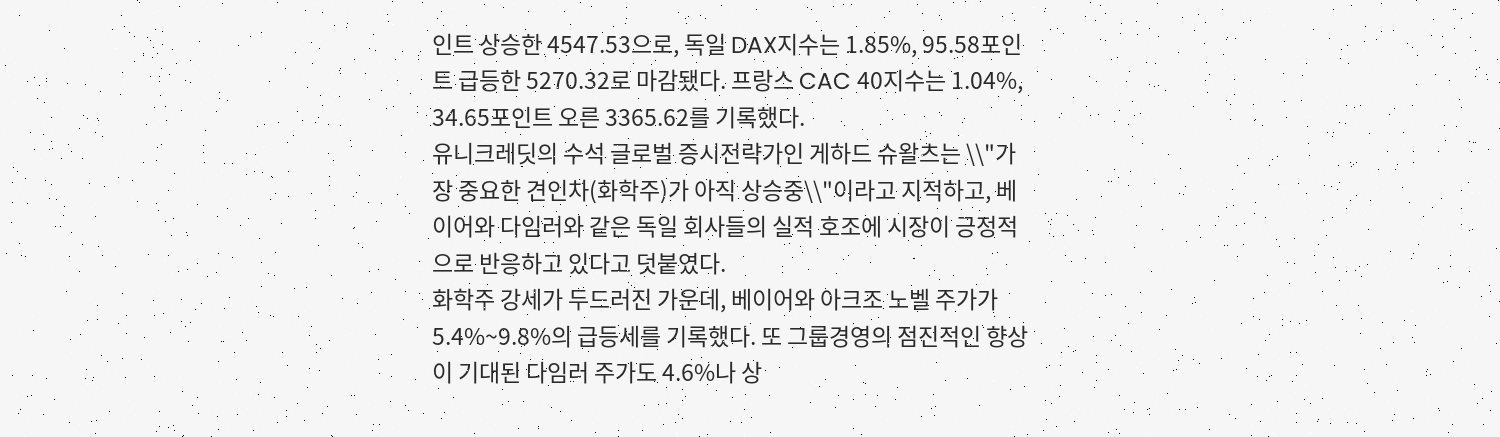인트 상승한 4547.53으로, 독일 DAX지수는 1.85%, 95.58포인트 급등한 5270.32로 마감됐다. 프랑스 CAC 40지수는 1.04%, 34.65포인트 오른 3365.62를 기록했다.
유니크레딧의 수석 글로벌 증시전략가인 게하드 슈왈츠는 \\"가장 중요한 견인차(화학주)가 아직 상승중\\"이라고 지적하고, 베이어와 다임러와 같은 독일 회사들의 실적 호조에 시장이 긍정적으로 반응하고 있다고 덧붙였다.
화학주 강세가 두드러진 가운데, 베이어와 아크조 노벨 주가가 5.4%~9.8%의 급등세를 기록했다. 또 그룹경영의 점진적인 향상이 기대된 다임러 주가도 4.6%나 상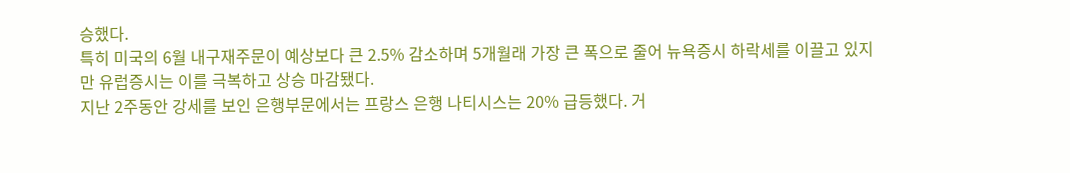승했다.
특히 미국의 6월 내구재주문이 예상보다 큰 2.5% 감소하며 5개월래 가장 큰 폭으로 줄어 뉴욕증시 하락세를 이끌고 있지만 유럽증시는 이를 극복하고 상승 마감됐다.
지난 2주동안 강세를 보인 은행부문에서는 프랑스 은행 나티시스는 20% 급등했다. 거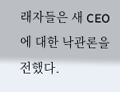래자들은 새 CEO에 대한 낙관론을 전했다.